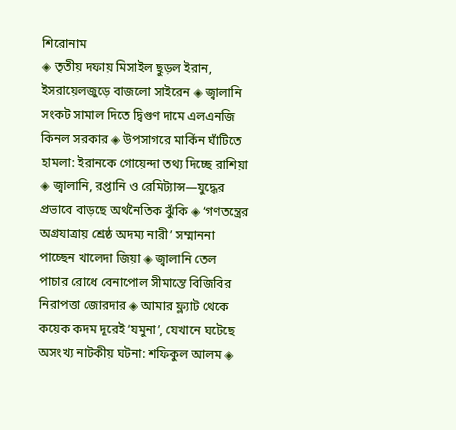শিরোনাম
◈ তৃতীয় দফায় মিসাইল ছুড়ল ইরান, ইসরায়েলজুড়ে বাজলো সাইরেন ◈ জ্বালানি সংকট সামাল দিতে দ্বিগুণ দামে এলএনজি কিনল সরকার ◈ উপসাগরে মার্কিন ঘাঁটিতে হামলা: ইরানকে গোয়েন্দা তথ্য দিচ্ছে রাশিয়া  ◈ জ্বালানি, রপ্তানি ও রেমিট্যান্স—যুদ্ধের প্রভাবে বাড়ছে অর্থনৈতিক ঝুঁকি ◈ ‘গণতন্ত্রের অগ্রযাত্রায় শ্রেষ্ঠ অদম্য নারী’ সম্মাননা পাচ্ছেন খালেদা জিয়া ◈ জ্বালানি তেল পাচার রোধে বেনাপোল সীমান্তে বিজিবির নিরাপত্তা জোরদার ◈ আমার ফ্ল্যাট থেকে কয়েক কদম দূরেই ‘যমুনা’, যেখানে ঘটেছে অসংখ্য নাটকীয় ঘটনা: শফিকুল আলম ◈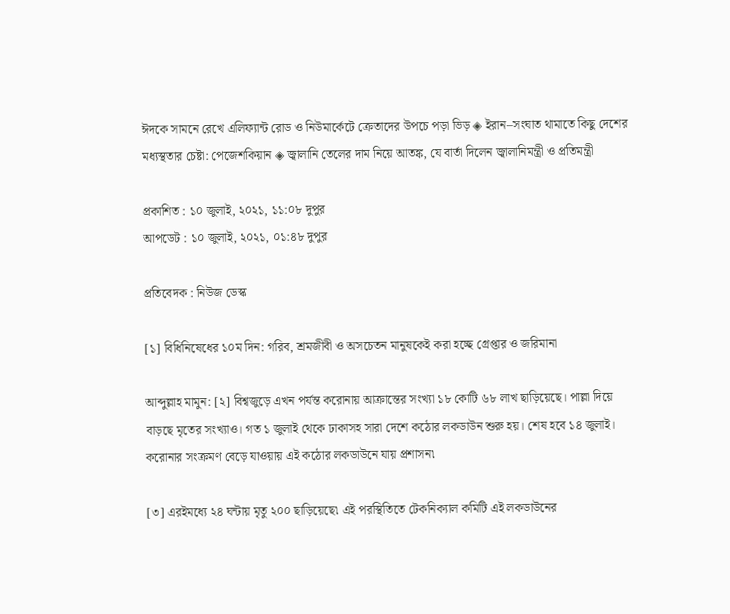ঈদকে সামনে রেখে এলিফ্যান্ট রোড ও নিউমার্কেটে ক্রেতাদের উপচে পড়া ভিড় ◈ ইরান–সংঘাত থামাতে কিছু দেশের মধ্যস্থতার চেষ্টা: পেজেশকিয়ান ◈ জ্বালানি তেলের দাম নিয়ে আতঙ্ক, যে বার্তা দিলেন জ্বালানিমন্ত্রী ও প্রতিমন্ত্রী

প্রকাশিত : ১০ জুলাই, ২০২১, ১১:০৮ দুপুর
আপডেট : ১০ জুলাই, ২০২১, ০১:৪৮ দুপুর

প্রতিবেদক : নিউজ ডেস্ক

[১] বিধিনিষেধের ১০ম দিন: গরিব, শ্রমজীবী ও অসচেতন মানুষকেই করা হচ্ছে গ্রেপ্তার ও জরিমানা

আব্দুল্লাহ মামুন: [২] বিশ্বজুড়ে এখন পর্যন্ত করোনায় আক্রান্তের সংখ্যা ১৮ কোটি ৬৮ লাখ ছাড়িয়েছে। পাল্লা দিয়ে বাড়ছে মৃতের সংখ্যাও। গত ১ জুলাই থেকে ঢাকাসহ সারা দেশে কঠোর লকডাউন শুরু হয়। শেষ হবে ১৪ জুলাই। করোনার সংক্রমণ বেড়ে যাওয়ায় এই কঠোর লকডাউনে যায় প্রশাসন৷

[৩] এরইমধ্যে ২৪ ঘন্টায় মৃতু ২০০ ছাড়িয়েছে৷ এই পরস্থিতিতে টেকনিক্যাল কমিটি এই লকডাউনের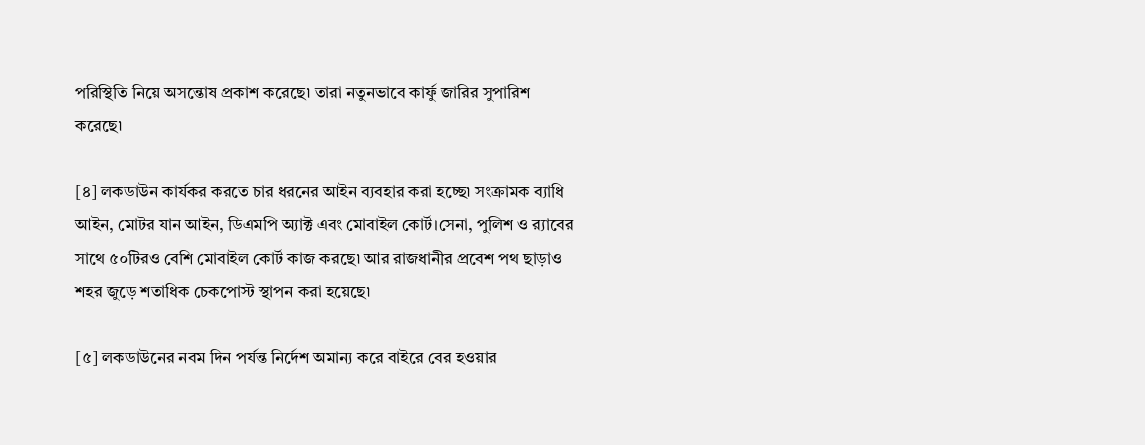পরিস্থিতি নিয়ে অসন্তোষ প্রকাশ করেছে৷ তারা নতুনভাবে কার্ফু জারির সুপারিশ করেছে৷

[৪] লকডাউন কার্যকর করতে চার ধরনের আইন ব্যবহার করা হচ্ছে৷ সংক্রামক ব্যাধি আইন, মোটর যান আইন, ডিএমপি অ্যাক্ট এবং মোবাইল কোর্ট।সেনা, পুলিশ ও র‌্যাবের সাথে ৫০টিরও বেশি মোবাইল কোর্ট কাজ করছে৷ আর রাজধানীর প্রবেশ পথ ছাড়াও শহর জুড়ে শতাধিক চেকপোস্ট স্থাপন করা হয়েছে৷

[৫] লকডাউনের নবম দিন পর্যন্ত নির্দেশ অমান্য করে বাইরে বের হওয়ার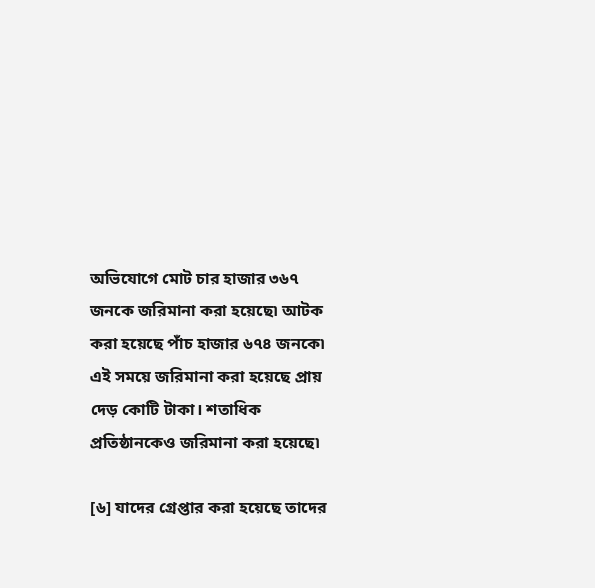অভিযোগে মোট চার হাজার ৩৬৭ জনকে জরিমানা করা হয়েছে৷ আটক করা হয়েছে পাঁচ হাজার ৬৭৪ জনকে৷ এই সময়ে জরিমানা করা হয়েছে প্রায় দেড় কোটি টাকা। শতাধিক প্রতিষ্ঠানকেও জরিমানা করা হয়েছে৷

[৬] যাদের গ্রেপ্তার করা হয়েছে তাদের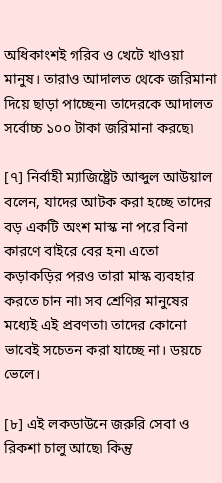অধিকাংশই গরিব ও খেটে খাওয়া মানুষ। তারাও আদালত থেকে জরিমানা দিয়ে ছাড়া পাচ্ছেন৷ তাদেরকে আদালত সর্বোচ্চ ১০০ টাকা জরিমানা করছে৷

[৭] নির্বাহী ম্যাজিষ্ট্রেট আব্দুল আউয়াল বলেন, যাদের আটক করা হচ্ছে তাদের বড় একটি অংশ মাস্ক না পরে বিনা কারণে বাইরে বের হন৷ এতো কড়াকড়ির পরও তারা মাস্ক ব্যবহার করতে চান না৷ সব শ্রেণির মানুষের মধ্যেই এই প্রবণতা৷ তাদের কোনো ভাবেই সচেতন করা যাচ্ছে না। ডয়চে ভেলে।

[৮] এই লকডাউনে জরুরি সেবা ও রিকশা চালু আছে৷ কিন্তু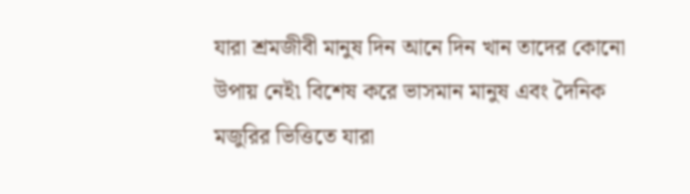যারা শ্রমজীবী মানুষ দিন আনে দিন খান তাদের কোনো উপায় নেই৷ বিশেষ করে ভাসমান মানুষ এবং দৈনিক মজুরির ভিত্তিতে যারা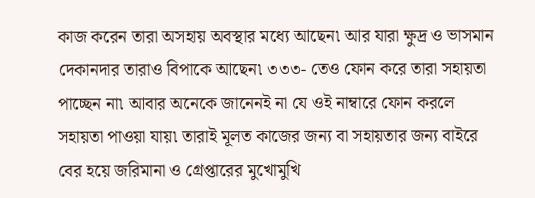কাজ করেন তারা অসহায় অবস্থার মধ্যে আছেন৷ আর যারা ক্ষুদ্র ও ভাসমান দেকানদার তারাও বিপাকে আছেন৷ ৩৩৩- তেও ফোন করে তারা সহায়তা পাচ্ছেন না৷ আবার অনেকে জানেনই না যে ওই নাম্বারে ফোন করলে সহায়তা পাওয়া যায়৷ তারাই মূলত কাজের জন্য বা সহায়তার জন্য বাইরে বের হয়ে জরিমানা ও গ্রেপ্তারের মুখোমুখি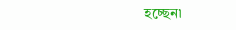হচ্ছেন৷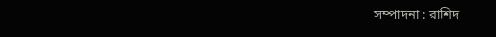সম্পাদনা : রাশিদ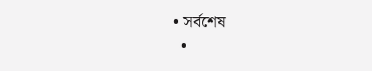• সর্বশেষ
  •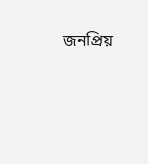জনপ্রিয়